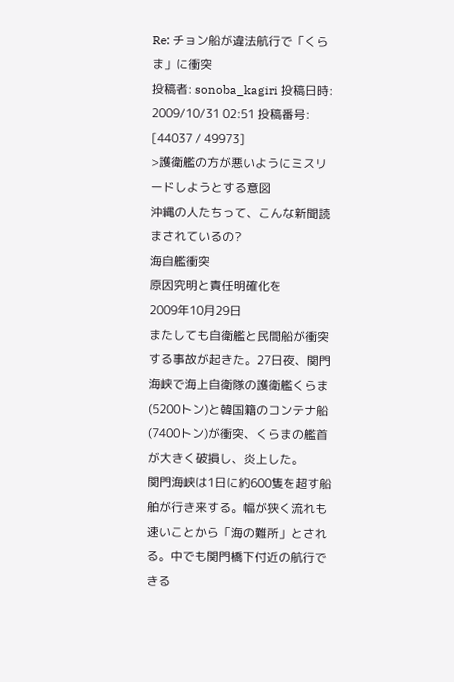Re: チョン船が違法航行で「くらま」に衝突
投稿者: sonoba_kagiri 投稿日時: 2009/10/31 02:51 投稿番号: [44037 / 49973]
>護衛艦の方が悪いようにミスリードしようとする意図
沖縄の人たちって、こんな新聞読まされているの?
海自艦衝突
原因究明と責任明確化を
2009年10月29日
またしても自衛艦と民間船が衝突する事故が起きた。27日夜、関門海峡で海上自衛隊の護衛艦くらま(5200トン)と韓国籍のコンテナ船(7400トン)が衝突、くらまの艦首が大きく破損し、炎上した。
関門海峡は1日に約600隻を超す船舶が行き来する。幅が狭く流れも速いことから「海の難所」とされる。中でも関門橋下付近の航行できる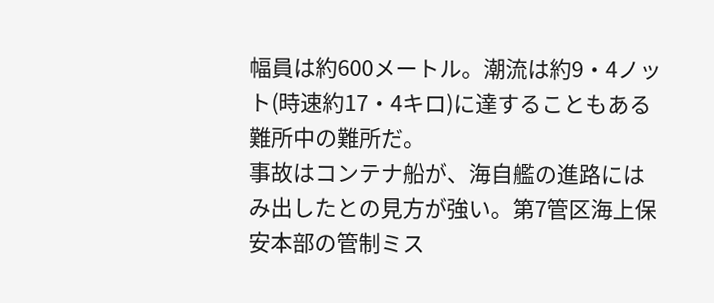幅員は約600メートル。潮流は約9・4ノット(時速約17・4キロ)に達することもある難所中の難所だ。
事故はコンテナ船が、海自艦の進路にはみ出したとの見方が強い。第7管区海上保安本部の管制ミス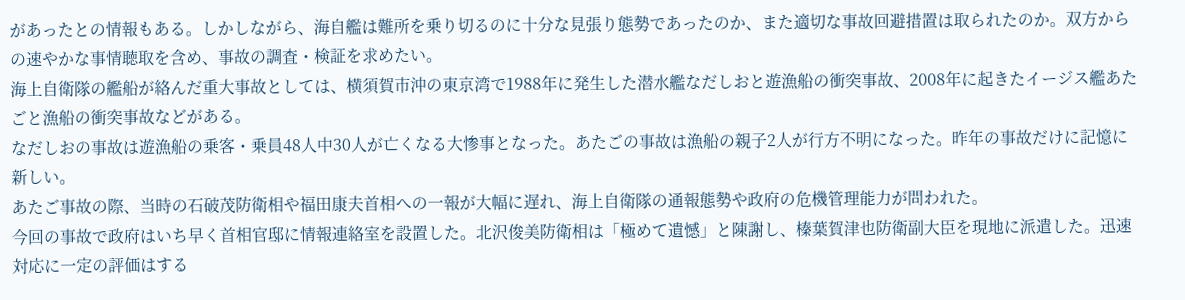があったとの情報もある。しかしながら、海自艦は難所を乗り切るのに十分な見張り態勢であったのか、また適切な事故回避措置は取られたのか。双方からの速やかな事情聴取を含め、事故の調査・検証を求めたい。
海上自衛隊の艦船が絡んだ重大事故としては、横須賀市沖の東京湾で1988年に発生した潜水艦なだしおと遊漁船の衝突事故、2008年に起きたイージス艦あたごと漁船の衝突事故などがある。
なだしおの事故は遊漁船の乗客・乗員48人中30人が亡くなる大惨事となった。あたごの事故は漁船の親子2人が行方不明になった。昨年の事故だけに記憶に新しい。
あたご事故の際、当時の石破茂防衛相や福田康夫首相への一報が大幅に遅れ、海上自衛隊の通報態勢や政府の危機管理能力が問われた。
今回の事故で政府はいち早く首相官邸に情報連絡室を設置した。北沢俊美防衛相は「極めて遺憾」と陳謝し、榛葉賀津也防衛副大臣を現地に派遣した。迅速対応に一定の評価はする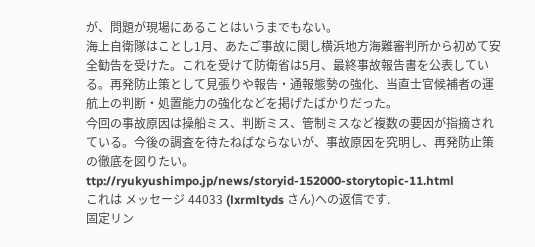が、問題が現場にあることはいうまでもない。
海上自衛隊はことし1月、あたご事故に関し横浜地方海難審判所から初めて安全勧告を受けた。これを受けて防衛省は5月、最終事故報告書を公表している。再発防止策として見張りや報告・通報態勢の強化、当直士官候補者の運航上の判断・処置能力の強化などを掲げたばかりだった。
今回の事故原因は操船ミス、判断ミス、管制ミスなど複数の要因が指摘されている。今後の調査を待たねばならないが、事故原因を究明し、再発防止策の徹底を図りたい。
ttp://ryukyushimpo.jp/news/storyid-152000-storytopic-11.html
これは メッセージ 44033 (lxrmltyds さん)への返信です.
固定リン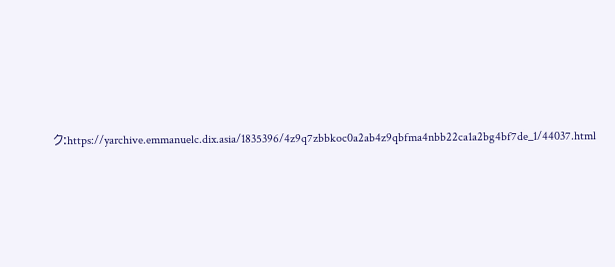ク:https://yarchive.emmanuelc.dix.asia/1835396/4z9q7zbbkoc0a2ab4z9qbfma4nbb22ca1a2bg4bf7de_1/44037.html